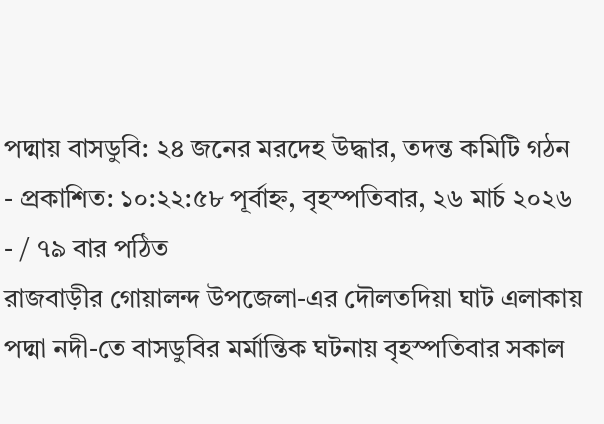পদ্মায় বাসডুবি: ২৪ জনের মরদেহ উদ্ধার, তদন্ত কমিটি গঠন
- প্রকাশিত: ১০:২২:৫৮ পূর্বাহ্ন, বৃহস্পতিবার, ২৬ মার্চ ২০২৬
- / ৭৯ বার পঠিত
রাজবাড়ীর গোয়ালন্দ উপজেলা-এর দৌলতদিয়া ঘাট এলাকায় পদ্মা নদী-তে বাসডুবির মর্মান্তিক ঘটনায় বৃহস্পতিবার সকাল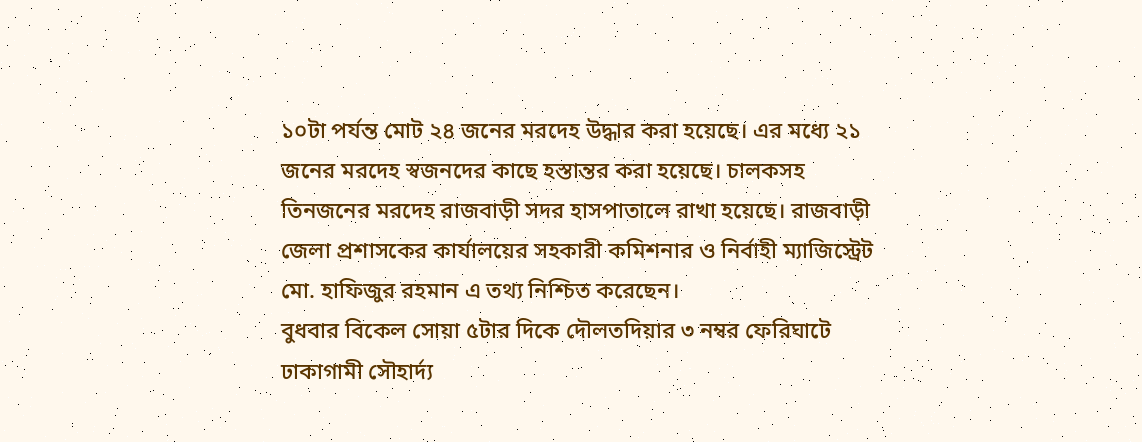১০টা পর্যন্ত মোট ২৪ জনের মরদেহ উদ্ধার করা হয়েছে। এর মধ্যে ২১ জনের মরদেহ স্বজনদের কাছে হস্তান্তর করা হয়েছে। চালকসহ তিনজনের মরদেহ রাজবাড়ী সদর হাসপাতালে রাখা হয়েছে। রাজবাড়ী জেলা প্রশাসকের কার্যালয়ের সহকারী কমিশনার ও নির্বাহী ম্যাজিস্ট্রেট মো. হাফিজুর রহমান এ তথ্য নিশ্চিত করেছেন।
বুধবার বিকেল সোয়া ৫টার দিকে দৌলতদিয়ার ৩ নম্বর ফেরিঘাটে ঢাকাগামী সৌহার্দ্য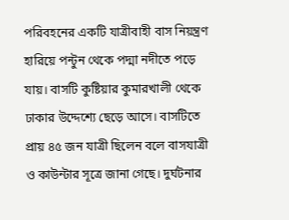পরিবহনের একটি যাত্রীবাহী বাস নিয়ন্ত্রণ হারিয়ে পন্টুন থেকে পদ্মা নদীতে পড়ে যায়। বাসটি কুষ্টিয়ার কুমারখালী থেকে ঢাকার উদ্দেশ্যে ছেড়ে আসে। বাসটিতে প্রায় ৪৫ জন যাত্রী ছিলেন বলে বাসযাত্রী ও কাউন্টার সূত্রে জানা গেছে। দুর্ঘটনার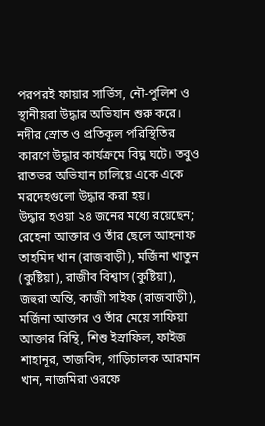পরপরই ফায়ার সার্ভিস, নৌ-পুলিশ ও স্থানীয়রা উদ্ধার অভিযান শুরু করে। নদীর স্রোত ও প্রতিকূল পরিস্থিতির কারণে উদ্ধার কার্যক্রমে বিঘ্ন ঘটে। তবুও রাতভর অভিযান চালিয়ে একে একে মরদেহগুলো উদ্ধার করা হয়।
উদ্ধার হওয়া ২৪ জনের মধ্যে রয়েছেন;
রেহেনা আক্তার ও তাঁর ছেলে আহনাফ তাহমিদ খান (রাজবাড়ী), মর্জিনা খাতুন (কুষ্টিয়া), রাজীব বিশ্বাস (কুষ্টিয়া), জহুরা অন্তি, কাজী সাইফ (রাজবাড়ী), মর্জিনা আক্তার ও তাঁর মেয়ে সাফিয়া আক্তার রিন্থি, শিশু ইস্রাফিল, ফাইজ শাহানূর, তাজবিদ, গাড়িচালক আরমান খান, নাজমিরা ওরফে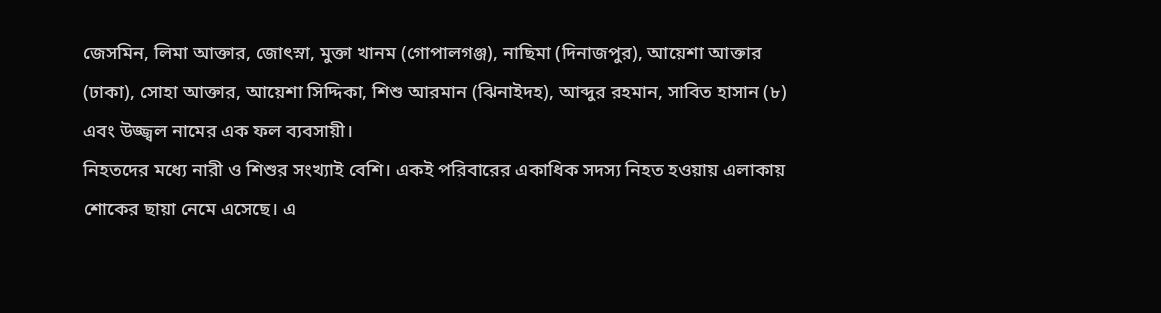জেসমিন, লিমা আক্তার, জোৎস্না, মুক্তা খানম (গোপালগঞ্জ), নাছিমা (দিনাজপুর), আয়েশা আক্তার (ঢাকা), সোহা আক্তার, আয়েশা সিদ্দিকা, শিশু আরমান (ঝিনাইদহ), আব্দুর রহমান, সাবিত হাসান (৮) এবং উজ্জ্বল নামের এক ফল ব্যবসায়ী।
নিহতদের মধ্যে নারী ও শিশুর সংখ্যাই বেশি। একই পরিবারের একাধিক সদস্য নিহত হওয়ায় এলাকায় শোকের ছায়া নেমে এসেছে। এ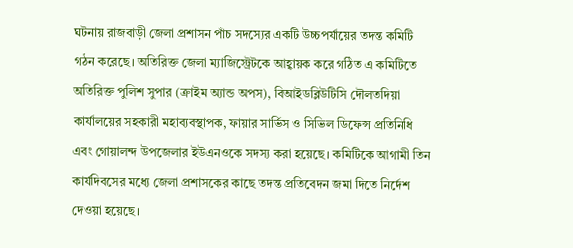ঘটনায় রাজবাড়ী জেলা প্রশাসন পাঁচ সদস্যের একটি উচ্চপর্যায়ের তদন্ত কমিটি গঠন করেছে। অতিরিক্ত জেলা ম্যাজিস্ট্রেটকে আহ্বায়ক করে গঠিত এ কমিটিতে অতিরিক্ত পুলিশ সুপার (ক্রাইম অ্যান্ড অপস), বিআইডব্লিউটিসি দৌলতদিয়া কার্যালয়ের সহকারী মহাব্যবস্থাপক, ফায়ার সার্ভিস ও সিভিল ডিফেন্স প্রতিনিধি এবং গোয়ালন্দ উপজেলার ইউএনওকে সদস্য করা হয়েছে। কমিটিকে আগামী তিন কার্যদিবসের মধ্যে জেলা প্রশাসকের কাছে তদন্ত প্রতিবেদন জমা দিতে নির্দেশ দেওয়া হয়েছে।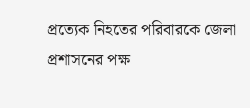প্রত্যেক নিহতের পরিবারকে জেলা প্রশাসনের পক্ষ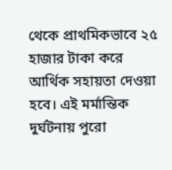থেকে প্রাথমিকভাবে ২৫ হাজার টাকা করে আর্থিক সহায়তা দেওয়া হবে। এই মর্মান্তিক দুর্ঘটনায় পুরো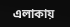এলাকায়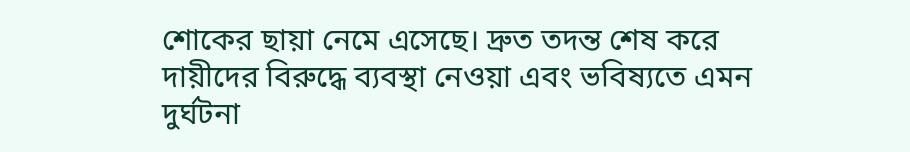শোকের ছায়া নেমে এসেছে। দ্রুত তদন্ত শেষ করে দায়ীদের বিরুদ্ধে ব্যবস্থা নেওয়া এবং ভবিষ্যতে এমন দুর্ঘটনা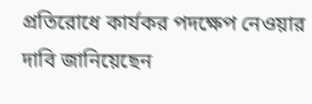প্রতিরোধে কার্যকর পদক্ষেপ নেওয়ার দাবি জানিয়েছেন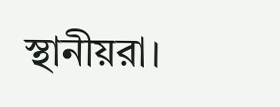স্থানীয়রা।